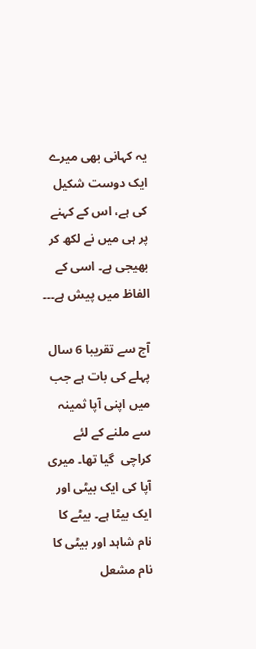یہ کہانی بھی میرے ایک دوست شکیل کی ہے، اس کے کہنے پر ہی میں نے لکھ کر بھیجی ہے۔ اسی کے الفاظ میں پیش ہے۔۔۔

آج سے تقریبا 6 سال پہلے کی بات ہے جب میں اپنی آپا ثمینہ سے ملنے کے لئے کراچی  گیا تھا۔ میری آپا کی ایک بیٹی اور ایک بیٹا ہے۔ بیٹے کا نام شاہد اور بیٹی کا نام مشعل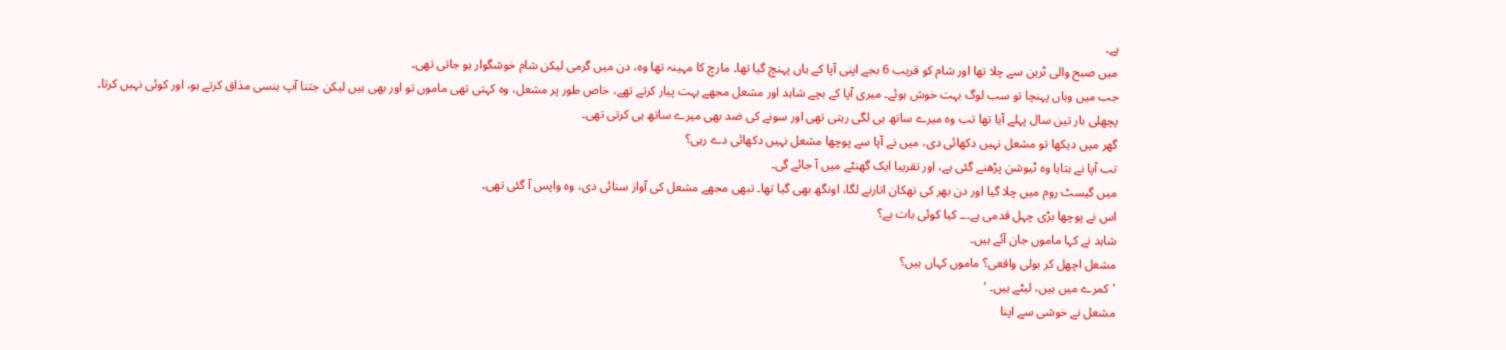ہے۔
میں صبح والی ٹرین سے چلا تھا اور شام کو قریب 6 بجے اپنی آپا کے ہاں پہنچ گیا تھا۔ مارچ کا مہینہ تھا وہ، دن میں گرمی لیکن شام خوشگوار ہو جاتی تھی۔
جب میں وہاں پہنچا تو سب لوگ بہت خوش ہوئے۔ میری آپا کے بچے شاہد اور مشعل مجھے بہت پیار کرتے تھے، خاص طور پر مشعل، وہ کہتی تھی ماموں تو اور بھی ہیں لیکن جتنا آپ ہنسی مذاق کرتے ہو، اور کوئی نہیں کرتا۔
پچھلی بار تین سال پہلے آیا تھا تب وہ میرے ساتھ ہی لگی رہتی تھی اور سونے کی ضد بھی میرے ساتھ ہی کرتی تھی۔
گھر میں دیکھا تو مشعل نہیں دکھائی دی، میں نے آپا سے پوچھا مشعل نہیں دکھائی دے رہی؟
تب آپا نے بتایا وہ ٹیوشن پڑھنے گئی ہے، اور تقریبا ایک گھنٹے میں آ جائے گی۔
میں گیسٹ روم میں چلا گیا اور دن بھر کی تھکان اتارنے لگا، اونگھ بھی گیا تھا۔ تبھی مجھے مشعل کی آواز سنائی دی، وہ واپس آ گئی تھی۔
اس نے پوچھا بڑی چہل قدمی ہے۔۔۔ کیا کوئی بات ہے؟
شاہد نے کہا ماموں جان آئے ہیں۔
مشعل اچھل کر بولی واقعی؟ ماموں کہاں ہیں؟
'کمرے میں ہیں، لیٹے ہیں۔ '
مشعل نے خوشی سے اپنا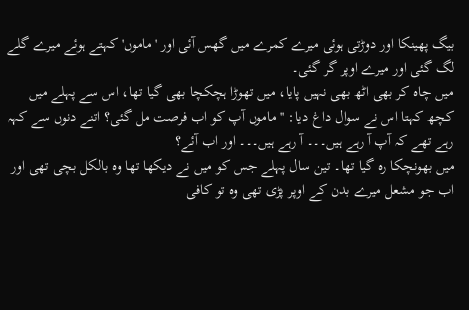بیگ پھینکا اور دوڑتی ہوئی میرے کمرے میں گھس آئی اور 'ماموں' کہتے ہوئے میرے گلے لگ گئی اور میرے اوپر گر گئی۔
میں چاہ کر بھی اٹھ بھی نہیں پایا، میں تھوڑا ہچکچا بھی گیا تھا، اس سے پہلے میں کچھ کہتا اس نے سوال داغ دیا: '' ماموں آپ کو اب فرصت مل گئی؟ اتنے دنوں سے کہہ رہے تھے کہ آپ آ رہے ہیں۔۔۔ آ رہے ہیں۔۔۔ اور اب آئے؟
میں بھونچکا رہ گیا تھا۔ تین سال پہلے جس کو میں نے دیکھا تھا وہ بالکل بچی تھی اور اب جو مشعل میرے بدن کے اوپر پڑی تھی وہ تو کافی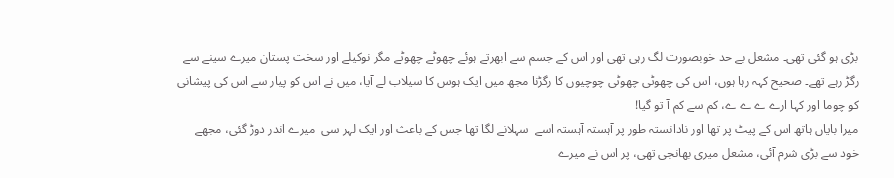بڑی ہو گئی تھی۔ مشعل بے حد خوبصورت لگ رہی تھی اور اس کے جسم سے ابھرتے ہوئے چھوٹے چھوٹے مگر نوکیلے اور سخت پستان میرے سینے سے رگڑ رہے تھے۔ صحیح کہہ رہا ہوں، اس کی چھوٹی چھوٹی چوچیوں کا رگڑنا مجھ میں ایک ہوس کا سیلاب لے آیا، میں نے اس کو پیار سے اس کی پیشانی کو چوما اور کہا ارے ے ے ے، کم سے کم آ تو گیا!
میرا بایاں ہاتھ اس کے پیٹ پر تھا اور نادانستہ طور پر آہستہ آہستہ اسے  سہلانے لگا تھا جس کے باعث اور ایک لہر سی  میرے اندر دوڑ گئی، مجھے خود سے بڑی شرم آئی، مشعل میری بھانجی تھی، پر اس نے میرے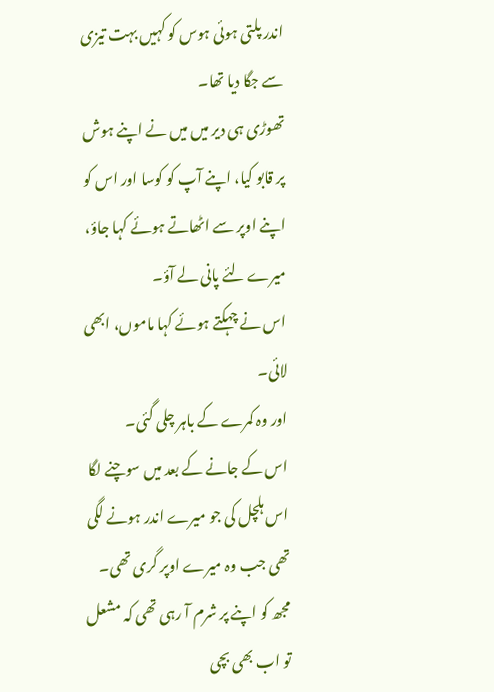اندر پلتی ہوئی ہوس کو کہیں بہت تیزی سے جگا دیا تھا۔
تھوڑی ہی دیر میں میں نے اپنے ہوش پر قابو کیا، اپنے آپ کو کوسا اور اس کو اپنے اوپر سے اٹھاتے ہوئے کہا جاؤ، میرے لئے پانی لے آؤ۔
اس نے چہکتے ہوئے کہا ماموں، ابھی لائی۔
اور وہ کمرے کے باہر چلی گئی۔
اس کے جانے کے بعد میں سوچنے لگا اس ہلچل کی جو میرے اندر ہونے لگی تھی جب وہ میرے اوپر گری تھی۔ مجھ کو اپنے پر شرم آ رہی تھی کہ مشعل تو اب بھی بچی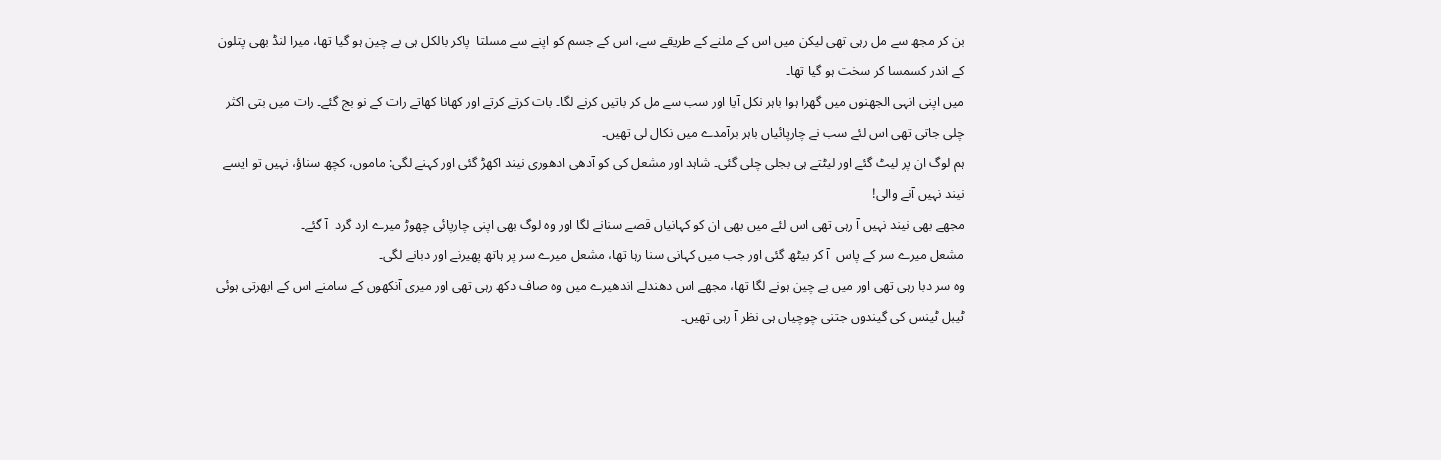بن کر مجھ سے مل رہی تھی لیکن میں اس کے ملنے کے طریقے سے، اس کے جسم کو اپنے سے مسلتا  پاکر بالکل ہی بے چین ہو گیا تھا، میرا لنڈ بھی پتلون کے اندر کسمسا کر سخت ہو گیا تھا۔
میں اپنی انہی الجھنوں میں گھرا ہوا باہر نکل آیا اور سب سے مل کر باتیں کرنے لگا۔ بات کرتے کرتے اور کھانا کھاتے رات کے نو بج گئے۔ رات میں بتی اکثر چلی جاتی تھی اس لئے سب نے چارپائیاں باہر برآمدے میں نکال لی تھیں۔
ہم لوگ ان پر لیٹ گئے اور لیٹتے ہی بجلی چلی گئی۔ شاہد اور مشعل کی کو آدھی ادھوری نیند اکھڑ گئی اور کہنے لگی: ماموں، کچھ سناؤ، نہیں تو ایسے نیند نہیں آنے والی!
مجھے بھی نیند نہیں آ رہی تھی اس لئے میں بھی ان کو کہانیاں قصے سنانے لگا اور وہ لوگ بھی اپنی چارپائی چھوڑ میرے ارد گرد  آ گئے۔
مشعل میرے سر کے پاس  آ کر بیٹھ گئی اور جب میں کہانی سنا رہا تھا، مشعل میرے سر پر ہاتھ پھیرنے اور دبانے لگی۔
وہ سر دبا رہی تھی اور میں بے چین ہونے لگا تھا، مجھے اس دھندلے اندھیرے میں وہ صاف دکھ رہی تھی اور میری آنکھوں کے سامنے اس کے ابھرتی ہوئی ٹیبل ٹینس کی گیندوں جتنی چوچیاں ہی نظر آ رہی تھیں۔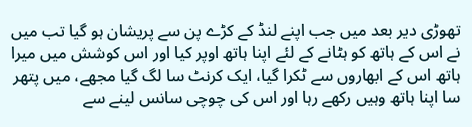تھوڑی دیر بعد میں جب اپنے لنڈ کے کڑے پن سے پریشان ہو گیا تب میں نے اس کے ہاتھ کو ہٹانے کے لئے اپنا ہاتھ اوپر کیا اور اس کوشش میں میرا ہاتھ اس کے ابھاروں سے ٹکرا گیا، ایک کرنٹ سا لگ گیا مجھے، میں پتھر سا اپنا ہاتھ وہیں رکھے رہا اور اس کی چوچی سانس لینے سے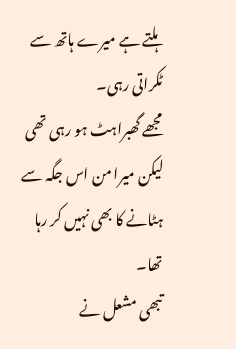ہلتے ہے میرے ہاتھ سے ٹکراتی رہی۔
مجھے گھبراہٹ ہو رہی تھی لیکن میرا من اس جگہ سے ہٹانے کا بھی نہیں کر رہا تھا۔
تبھی مشعل نے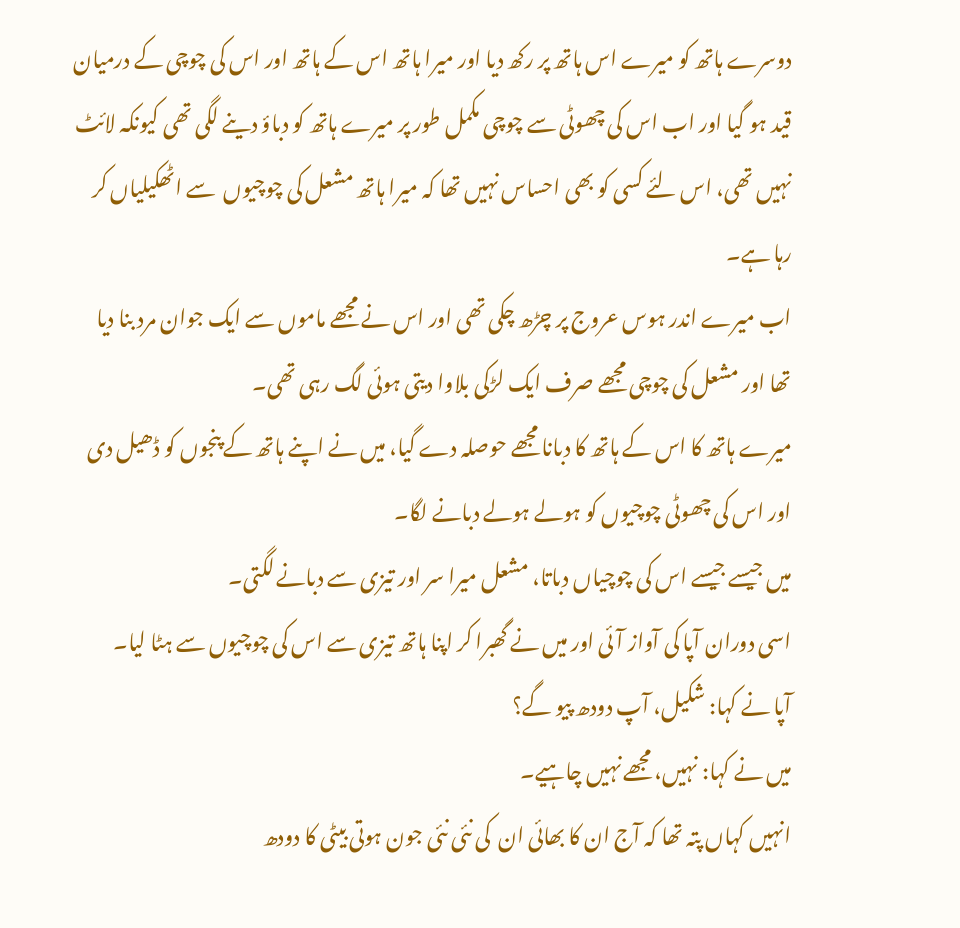دوسرے ہاتھ کو میرے اس ہاتھ پر رکھ دیا اور میرا ہاتھ اس کے ہاتھ اور اس کی چوچی کے درمیان قید ہو گیا اور اب اس کی چھوٹی سے چوچی مکمل طور پر میرے ہاتھ کو دباؤ دینے لگی تھی کیونکہ لائٹ نہیں تھی، اس لئے کسی کو بھی احساس نہیں تھا کہ میرا ہاتھ مشعل کی چوچیوں  سے اٹھکیلیاں کر رہا ہے۔
اب میرے اندر ہوس عروج پر چڑھ چکی تھی اور اس نے مجھے ماموں سے ایک جوان مرد بنا دیا تھا اور مشعل کی چوچی مجھے صرف ایک لڑکی بلاوا دیتی ہوئی لگ رہی تھی۔
میرے ہاتھ کا اس کے ہاتھ کا دبانا مجھے حوصلہ دے گیا، میں نے اپنے ہاتھ کے پنجوں کو ڈھیل دی اور اس کی چھوٹی چوچیوں کو ہولے ہولے دبانے لگا۔
میں جیسے جیسے اس کی چوچیاں دباتا، مشعل میرا سر اور تیزی سے دبانے لگتی۔
اسی دوران آپا کی آواز آئی اور میں نے گھبرا کر اپنا ہاتھ تیزی سے اس کی چوچیوں سے ہٹا لیا۔
آپا نے کہا: شکیل، آپ دودھ پیو گے؟
میں نے کہا: نہیں، مجھے نہیں چاہیے۔
انہیں کہاں پتہ تھا کہ آج ان کا بھائی ان  کی نئی نئی جون ہوتی بیٹی کا دودھ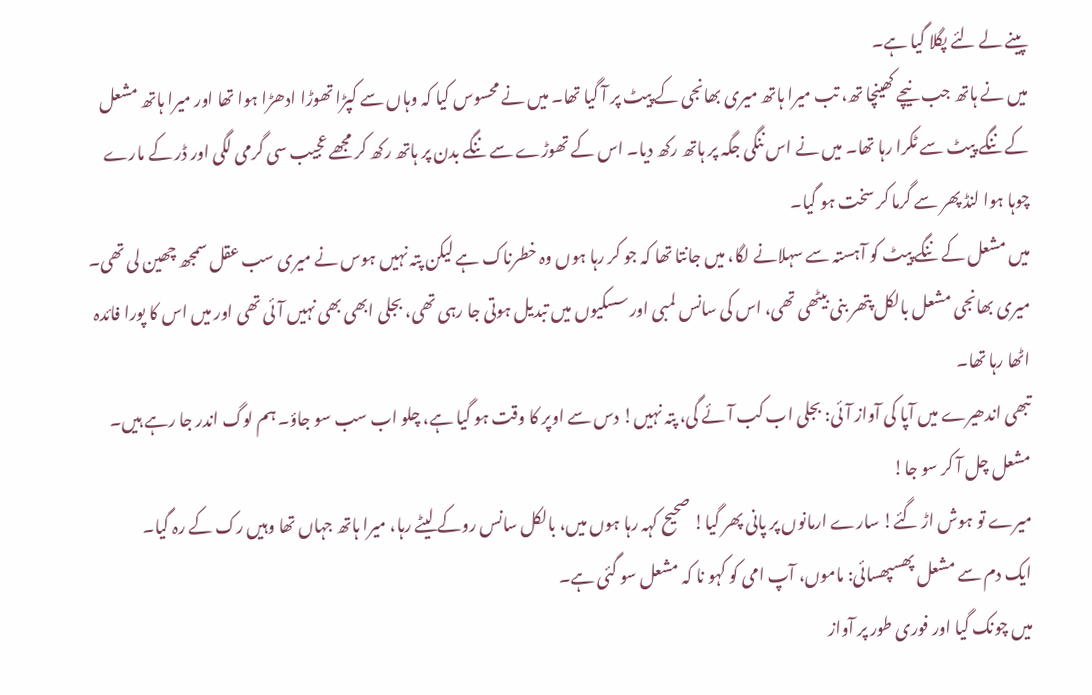پینے لے لئے پگلا گیا ہے۔
میں نے ہاتھ جب نیچے کھینچا تھ، تب میرا ہاتھ میری بھانجی کے پیٹ پر آ گیا تھا۔ میں نے محسوس کیا کہ وہاں سے کپڑا تھوڑا ادھڑا ہوا تھا اور میرا ہاتھ مشعل کے ننگے پیٹ سے ٹکرا رہا تھا۔ میں نے اس ننگی جگہ پر ہاتھ رکھ دیا۔ اس کے تھوڑے سے ننگے بدن پر ہاتھ رکھ کر مجھے عجیب سی گرمی لگی اور ڈر کے مارے چوہا ہوا لنڈ پھر سے گرما کر سخت ہو گیا۔
میں مشعل کے ننگے پیٹ کو آہستہ سے سہلانے لگا، میں جانتا تھا کہ جو کر رہا ہوں وہ خطرناک ہے لیکن پتہ نہیں ہوس نے میری سب عقل سمجھ چھین لی تھی۔
میری بھانجی مشعل بالکل پتھر بنی بیٹھی تھی، اس کی سانس لمبی اور سسکیوں میں تبدیل ہوتی جا رہی تھی، بجلی ابھی بھی نہیں آئی تھی اور میں اس کا پورا فائدہ اٹھا رہا تھا۔
تبھی اندھیرے میں آپا کی آواز آئی: بجلی اب کب آئے گی، پتہ نہیں! دس سے اوپر کا وقت ہو گیا ہے، چلو اب سب سو جاؤ۔ ہم لوگ اندر جا رہے ہیں۔ مشعل چل آ کر سو جا!
میرے تو ہوش اڑ گئے! سارے ارمانوں پر پانی پھر گیا! صحیح کہہ رہا ہوں میں، بالکل سانس روکے لیٹے رہا، میرا ہاتھ جہاں تھا وہیں رک کے رہ گیا۔
ایک دم سے مشعل پھسپھسائی: ماموں، آپ امی کو کہو نا کہ مشعل سو گئی ہے۔
میں چونک گیا اور فوری طور پر آواز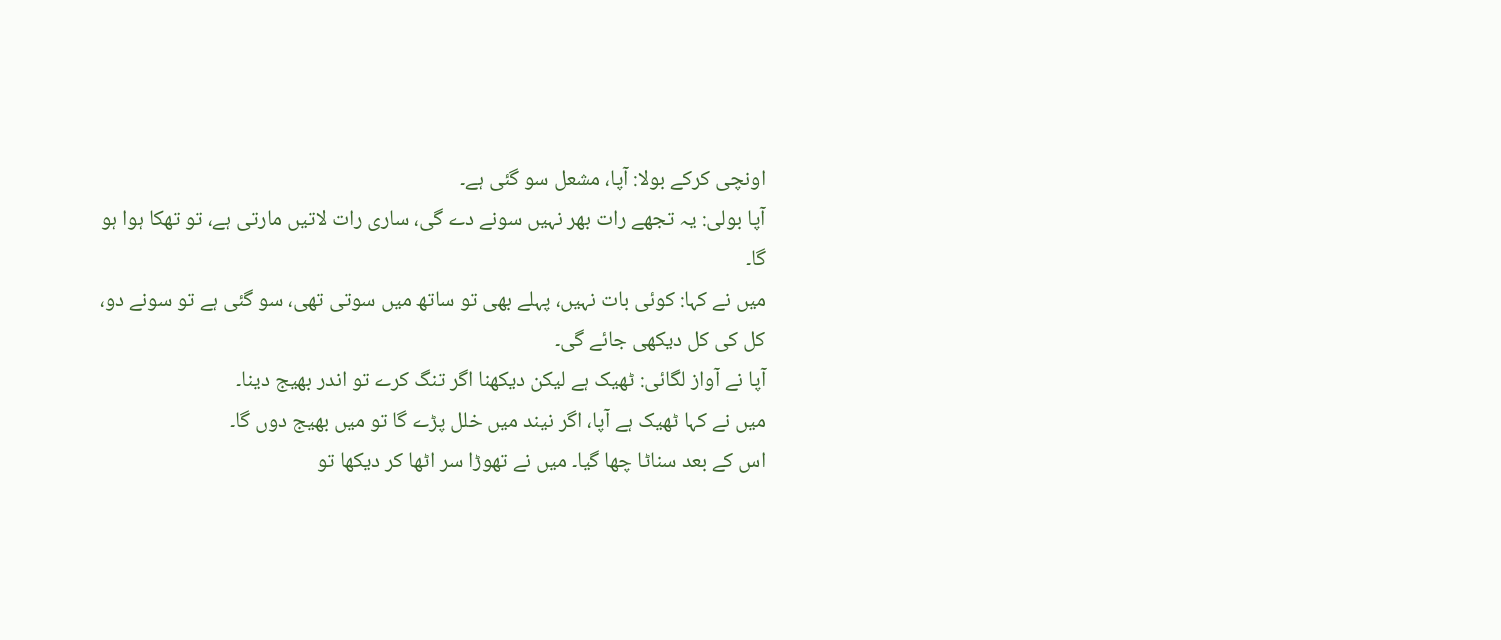اونچی کرکے بولا: آپا، مشعل سو گئی ہے۔
آپا بولی: یہ تجھے رات بھر نہیں سونے دے گی، ساری رات لاتیں مارتی ہے، تو تھکا ہوا ہو گا۔
میں نے کہا: کوئی بات نہیں، پہلے بھی تو ساتھ میں سوتی تھی، سو گئی ہے تو سونے دو، کل کی کل دیکھی جائے گی۔
آپا نے آواز لگائی: ٹھیک ہے لیکن دیکھنا اگر تنگ کرے تو اندر بھیج دینا۔
میں نے کہا ٹھیک ہے آپا، اگر نیند میں خلل پڑے گا تو میں بھیج دوں گا۔
اس کے بعد سناٹا چھا گیا۔ میں نے تھوڑا سر اٹھا کر دیکھا تو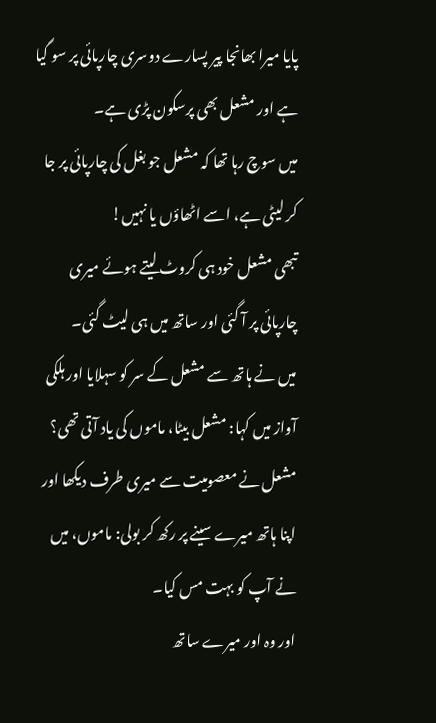پایا میرا بھانجا پیر پسارے دوسری چارپائی پر سو گیا ہے اور مشعل بھی پرسکون پڑی ہے۔
میں سوچ رہا تھا کہ مشعل جو بغل کی چارپائی پر جا کر لیٹی ہے، اسے اٹھاؤں یا نہیں!
تبھی مشعل خود ہی کروٹ لیتے ہوئے میری چارپائی پر آ گئی اور ساتھ میں ہی لیٹ گئی۔
میں نے ہاتھ سے مشعل کے سر کو سہلایا اور ہلکی آواز میں کہا: مشعل بیٹا، ماموں کی یاد آتی تھی؟
مشعل نے معصومیت سے میری طرف دیکھا اور اپنا ہاتھ میرے سینے پر رکھ کر بولی: ماموں، میں نے آپ کو بہت مس کیا۔
اور وہ اور میرے ساتھ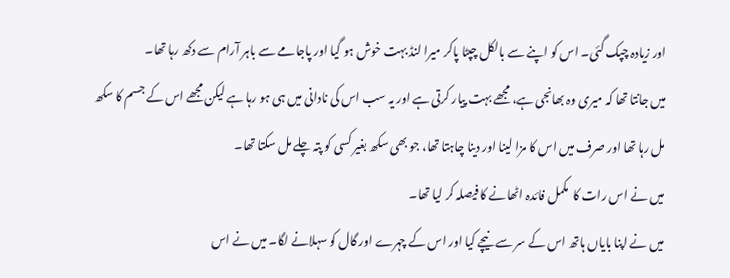اور زیادہ چپک گئی۔ اس کو اپنے سے بالکل چپٹا پاکر میرا لنڈ بہت خوش ہو گیا اور پاجامے سے باہر آرام سے دکھ رہا تھا۔
میں جانتا تھا کہ میری وہ بھانجی ہے، مجھے بہت پیار کرتی ہے اور یہ سب اس کی نادانی میں ہی ہو رہا ہے لیکن مجھے اس کے جسم کا سکھ مل رہا تھا اور صرف میں اس کا مزا لینا اور دینا چاہتا تھا، جو بھی سکھ بغیر کسی کو پتہ چلے مل سکتا تھا۔
میں نے اس رات کا  مکمل فائدہ اٹھانے کا فیصلہ کر لیا تھا۔
میں نے اپنا بایاں ہاتھ اس کے سر سے نیچے کیا اور اس کے چہرے اور گال کو سہلانے لگا۔ میں نے اس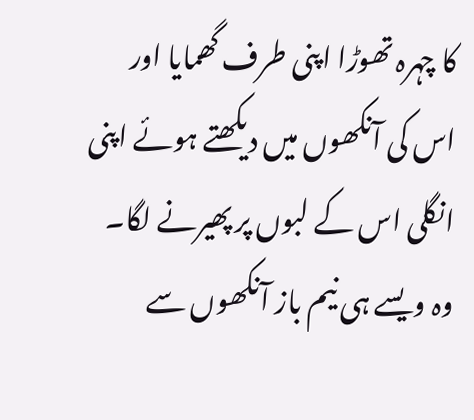کا چہرہ تھوڑا اپنی طرف گھمایا اور اس کی آنکھوں میں دیکھتے ہوئے اپنی انگلی اس کے لبوں پر پھیرنے لگا۔
وہ ویسے ہی نیم باز آنکھوں سے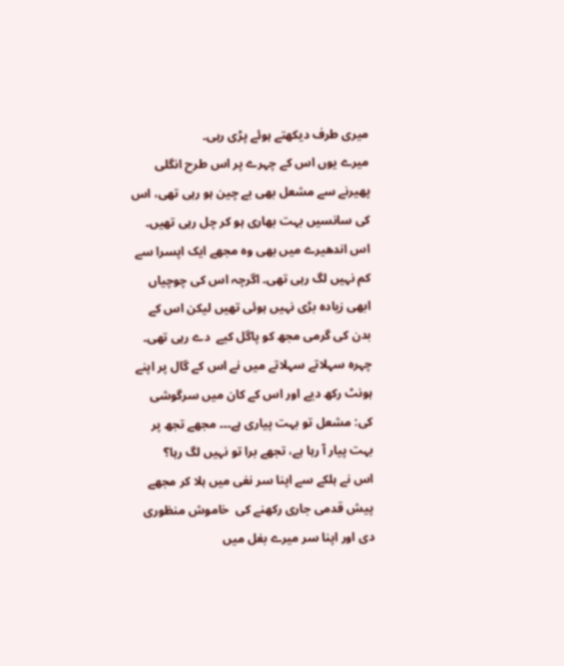میری طرف دیکھتے ہوئے پڑی رہی۔
میرے یوں اس کے چہرے پر اس طرح انگلی پھیرنے سے مشعل بھی بے چین ہو رہی تھی، اس کی سانسیں بہت بھاری ہو کر چل رہی تھیں۔
اس اندھیرے میں بھی وہ مجھے ایک اپسرا سے کم نہیں لگ رہی تھی۔ اگرچہ اس کی چوچیاں ابھی زیادہ بڑی نہیں ہوئی تھیں لیکن اس کے بدن کی گرمی مجھ کو پاگل کیے  دے رہی تھی۔
چہرہ سہلاتے سہلاتے میں نے اس کے گال پر اپنے ہونٹ رکھ دیے اور اس کے کان میں سرگوشی کی: مشعل تو بہت پیاری ہے۔۔۔ مجھے تجھ پر بہت پیار آ رہا ہے، تجھے برا تو نہیں لگ رہا؟
اس نے ہلکے سے اپنا سر نفی میں ہلا کر مجھے پیش قدمی جاری رکھنے کی  خاموش منظوری دی اور اپنا سر میرے بغل میں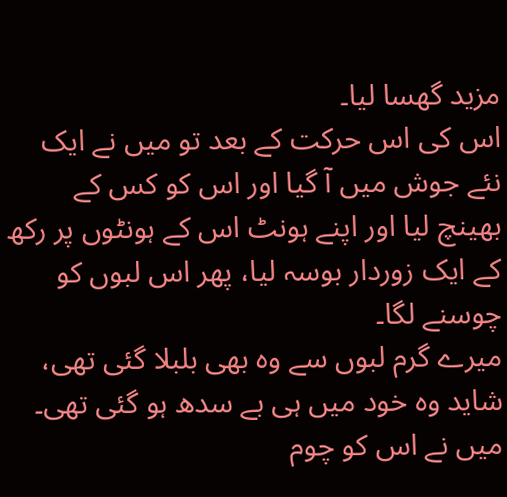مزید گھسا لیا۔
اس کی اس حرکت کے بعد تو میں نے ایک نئے جوش میں آ گیا اور اس کو کس کے بھینچ لیا اور اپنے ہونٹ اس کے ہونٹوں پر رکھ کے ایک زوردار بوسہ لیا، پھر اس لبوں کو چوسنے لگا۔
میرے گرم لبوں سے وہ بھی بلبلا گئی تھی، شاید وہ خود میں ہی بے سدھ ہو گئی تھی۔
میں نے اس کو چوم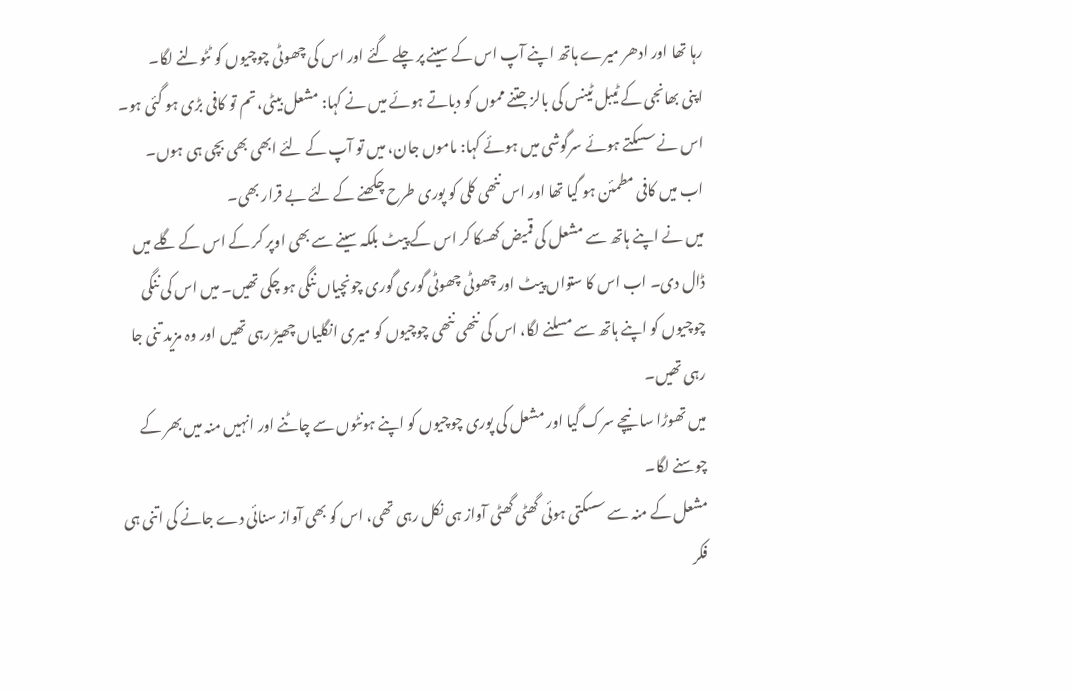رہا تھا اور ادھر میرے ہاتھ اپنے آپ اس کے سینے پر چلے گئے اور اس کی چھوٹی چوچیوں کو ٹٹولنے لگا۔
اپنی بھانجی کے ٹیبل ٹینس کی بالز جتنے مموں کو دباتے ہوئے میں نے کہا: مشعل بیٹی، تم تو کافی بڑی ہو گئی ہو۔
اس نے سسکتے ہوئے سرگوشی میں ہوئے کہا: ماموں جان، میں تو آپ کے لئے ابھی بھی بچی ہی ہوں۔
اب میں کافی مطمئن ہو گیا تھا اور اس ننھی کلی کو پوری طرح چکھنے کے لئے بے قرار بھی۔
میں نے اپنے ہاتھ سے مشعل کی قمیض کھسکا کر اس کے پیٹ بلکہ سینے سے بھی اوپر کر کے اس کے گلے میں ڈال دی۔ اب اس کا ستواں پیٹ اور چھوٹی چھوٹی گوری گوری چونچیاں ننگی ہو چکی تھیں۔ میں اس کی ننگی چوچیوں کو اپنے ہاتھ سے مسلنے لگا، اس کی ننھی ننھی چوچیوں کو میری انگلیاں چھیڑ رہی تھیں اور وہ مزید تنی جا رہی تھیں۔
میں تھوڑا سا نیچے سرک گیا اور مشعل کی پوری چوچیوں کو اپنے ہونٹوں سے چاٹنے اور انہیں منہ میں بھر کے چوسنے لگا۔
مشعل کے منہ سے سسکتی ہوئی گھٹی گھٹی آواز ہی نکل رہی تھی، اس کو بھی آواز سنائی دے جانے کی اتنی ہی فکر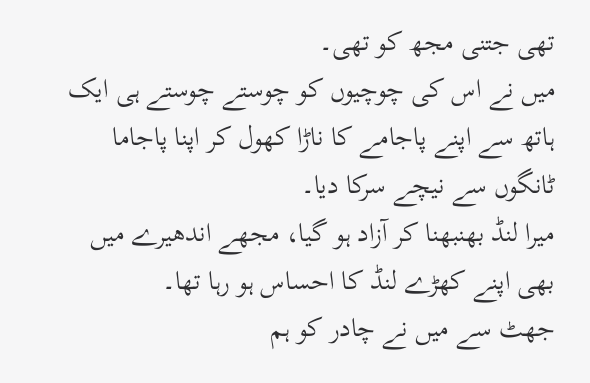تھی جتنی مجھ کو تھی۔
میں نے اس کی چوچیوں کو چوستے چوستے ہی ایک ہاتھ سے اپنے پاجامے کا ناڑا کھول کر اپنا پاجاما ٹانگوں سے نیچے سرکا دیا۔
میرا لنڈ بھنبھنا کر آزاد ہو گیا، مجھے اندھیرے میں بھی اپنے کھڑے لنڈ کا احساس ہو رہا تھا۔
جھٹ سے میں نے چادر کو ہم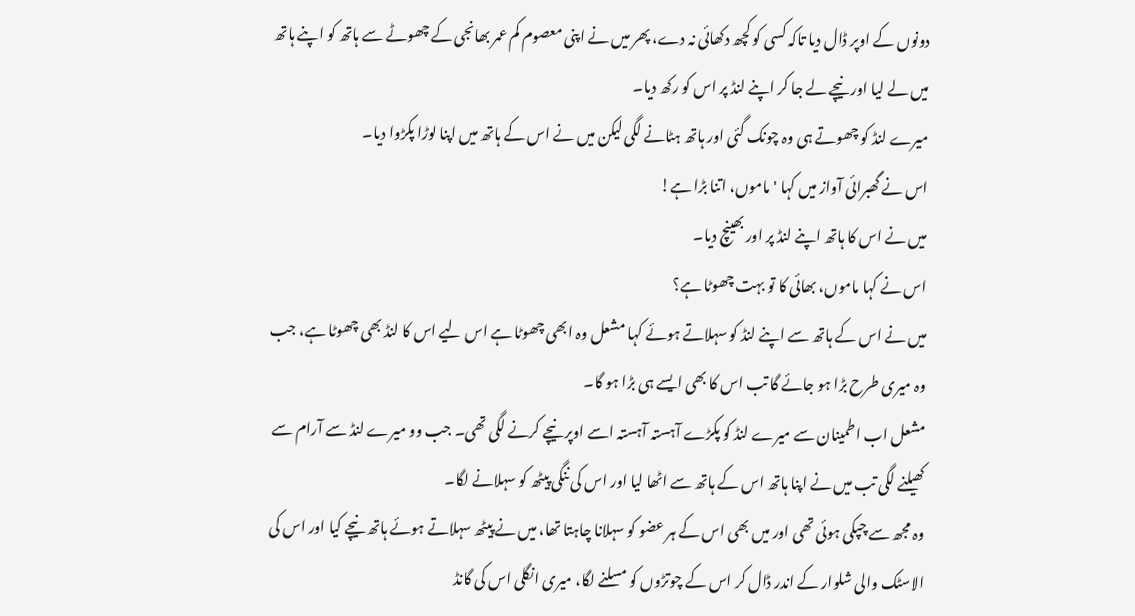دونوں کے اوپر ڈال دیا تاکہ کسی کو کچھ دکھائی نہ دے، پھر میں نے اپنی معصوم کم عمر بھانجی کے چھوٹے سے ہاتھ کو اپنے ہاتھ میں لے لیا اور نیچے لے جا کر اپنے لنڈ پر اس کو رکھ دیا۔
میرے لنڈ کو چھوتے ہی وہ چونک گئی اور ہاتھ ہٹانے لگی لیکن میں نے اس کے ہاتھ میں اپنا لوڑا پکڑوا دیا۔
اس نے گھبرائی آواز میں کہا 'ماموں، اتنا بڑا ہے!
میں نے اس کا ہاتھ اپنے لنڈ پر اور بھینچ دیا۔
اس نے کہا ماموں، بھائی کا تو بہت چھوٹا ہے؟
میں نے اس کے ہاتھ سے اپنے لنڈ کو سہلاتے ہوئے کہا مشعل وہ ابھی چھوٹا ہے اس لیے اس کا لنڈ بھی چھوٹا ہے، جب وہ میری طرح بڑا ہو جائے گا تب اس کا بھی ایسے ہی بڑا ہو گا۔
مشعل اب اطمینان سے میرے لنڈ کو پکڑے آہستہ آہستہ اسے اوپر نیچے کرنے لگی تھی۔ جب وو میرے لنڈ سے آرام سے کھیلنے لگی تب میں نے اپنا ہاتھ اس کے ہاتھ سے اٹھا لیا اور اس کی ننگی پیٹھ کو سہلانے لگا۔
وہ مجھ سے چپکی ہوئی تھی اور میں بھی اس کے ہر عضو کو سہلانا چاہتا تھا، میں نے پیٹھ سہلاتے ہوئے ہاتھ نیچے کیا اور اس کی  الاسٹک والی شلوار کے اندر ڈال کر اس کے چوتڑوں کو مسلنے لگا، میری انگلی اس کی گانڈ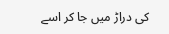کی دراڑ میں جا کر اسے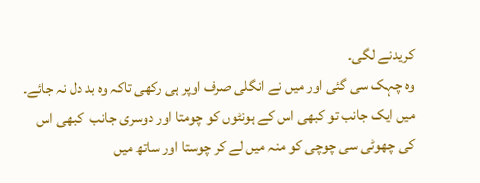کریدنے لگی۔
وہ چہک سی گئی اور میں نے انگلی صرف اوپر ہی رکھی تاکہ وہ بد دل نہ جائے۔
میں ایک جانب تو کبھی اس کے ہونٹوں کو چومتا اور دوسری جانب  کبھی اس کی چھوٹی سی چوچی کو منہ میں لے کر چوستا اور ساتھ میں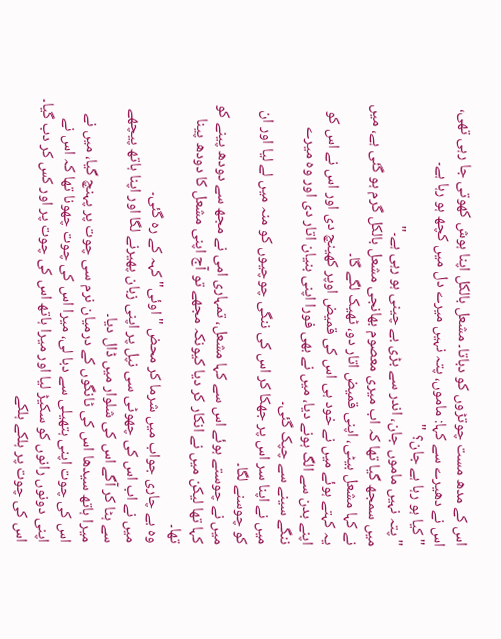اس کے مدھ مست چوتڑوں کو دباتا۔ مشعل بالکل اپنا ہوش کھوتی جا رہی تھی، اس نے دھیرے سے کہا: ماموں، پتہ نہیں میرے دل میں کچھ ہو رہا ہے۔
"کیا ہو رہا ہے جان؟ "
"پتہ نہیں ماموں جان، اندر سے بڑی بے چینی ہو رہی ہے۔"
میں سمجھ گیا تھا کہ اب میری معصوم بھانجی مشعل بالکل گرم ہو گئی ہے، میں نے کہا مشعل بیٹی، اپنی قمیض اتار دو، ٹھیک لگے گا۔
یہ کہتے ہوئے میں نے خود ہی اس کی قمیض اوپر کھینچ دی اور اس نے اس کو اپنے بدن سے الگ ہونے دیا، میں نے بھی فورا اپنی بنیان اتار دی اور وہ میرے ننگے سینے سے چپک گئی۔
میں نے اپنا سر اس پر جھکا کر اس کی ننگی چوچیوں کو منہ میں لے لیا اور ان کو چوسنے لگا۔
میں نے چوستے ہوئے اس سے کہا مشعل، تمہاری امی نے مجھ سے دودھ پینے کو کہا تھا لیکن میں نے انکار کر دیا کیونکہ مجھے تو آج اپنی مشعل کا دودھ پینا تھا۔
وہ بے چاری جواب میں شرما کر محض "اوئی" کہہ کے رہ گئی۔
میں نے اب اس کی چھوٹی سی نپل پر اپنی زبان پھیرنے لگا اور اپنا ہاتھ پیچھے سے ہٹا کر آگے اس کی شلوار میں ڈال دیا۔
میرا ہاتھ سیدھا اس کی ٹانگوں کے درمیان نرم سی چوت پر پہنچ گیا، میں نے اس کی چوت اپنی ہتھیلی سے دبا لی، میرا اس کی چوت چھونا تھا کہ اس نے اپنی دونوں رانوں کو سکیڑ لیا اور میرا ہاتھ اس کی چوت پر اور کس کر دب گیا۔
اس کی چوت پر ہلکے ہلکے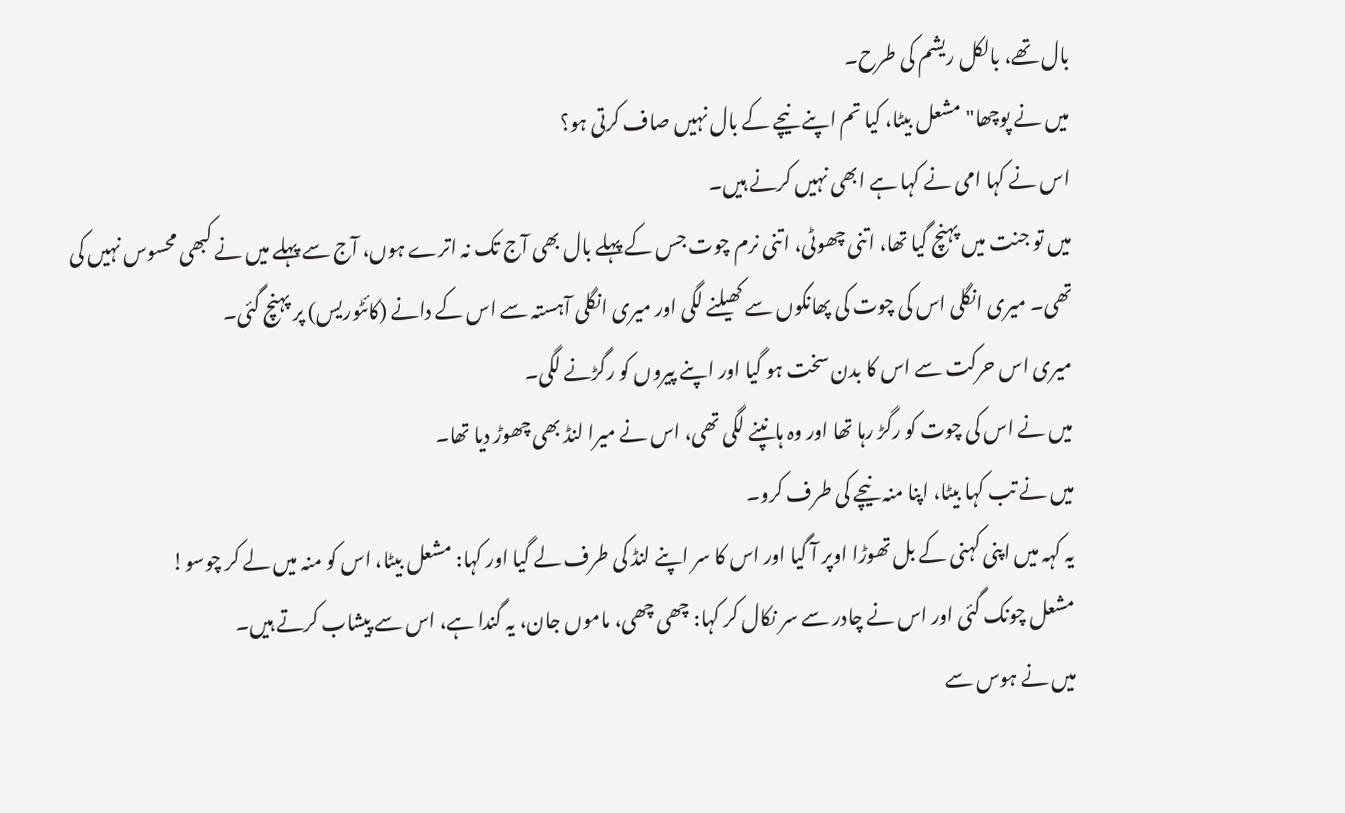بال تھے، بالکل ریشم کی طرح۔
میں نے پوچھا" مشعل بیٹا، کیا تم اپنے نیچے کے بال نہیں صاف کرتی ہو؟
اس نے کہا امی نے کہا ہے ابھی نہیں کرنے ہیں۔
میں تو جنت میں پہنچ گیا تھا، اتنی چھوٹی، اتنی نرم چوت جس کے پہلے بال بھی آج تک نہ اترے ہوں، آج سے پہلے میں نے کبھی محسوس نہیں کی تھی۔ میری انگلی اس کی چوت کی پھانکوں سے کھیلنے لگی اور میری انگلی آہستہ سے اس کے دانے (کائٹوریس) پر پہنچ گئی۔
میری اس حرکت سے اس کا بدن سخت ہو گیا اور اپنے پیروں کو رگڑنے لگی۔
میں نے اس کی چوت کو رگڑ رہا تھا اور وہ ہانپنے لگی تھی، اس نے میرا لنڈ بھی چھوڑ دیا تھا۔
میں نے تب کہا بیٹا، اپنا منہ نیچے کی طرف کرو۔
یہ کہہ میں اپنی کہنی کے بل تھوڑا اوپر آ گیا اور اس کا سر اپنے لنڈ کی طرف لے گیا اور کہا: مشعل بیٹا، اس کو منہ میں لے کر چوسو!
مشعل چونک گئی اور اس نے چادر سے سر نکال کر کہا: چھی چھی، ماموں جان، یہ گندا ہے، اس سے پیشاب کرتے ہیں۔
میں نے ہوس سے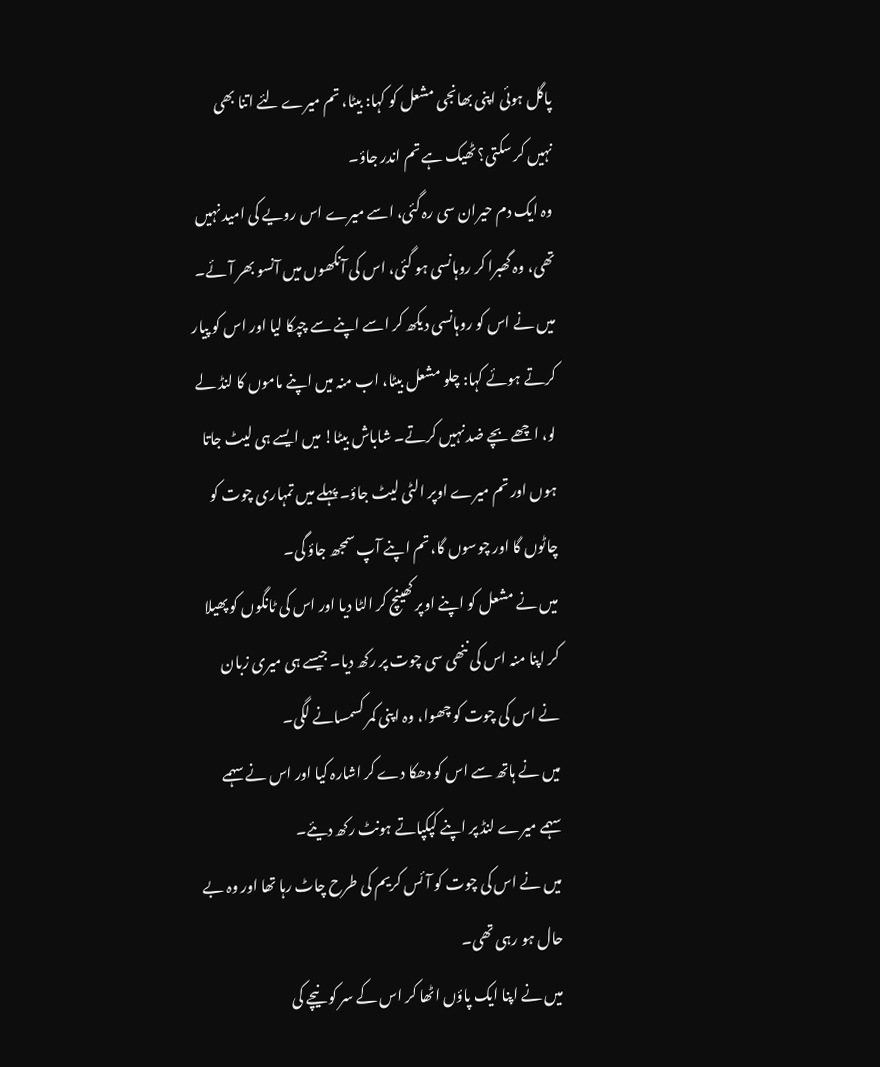پاگل ہوئی اپنی بھانجی مشعل کو کہا: بیٹا، تم میرے لئے اتنا بھی نہیں کر سکتی؟ ٹھیک ہے تم اندر جاؤ۔
وہ ایک دم حیران سی رہ گئی، اسے میرے اس رویے کی امید نہیں تھی، وہ گھبرا کر روہانسی ہو گئی، اس کی آنکھوں میں آنسو بھر آئے۔
میں نے اس کو روہانسی دیکھ کر اسے اپنے سے چپکا لیا اور اس کو پیار کرتے ہوئے کہا: چلو مشعل بیٹا، اب منہ میں اپنے ماموں کا لنڈ لے لو، اچھے بچے ضد نہیں کرتے۔ شاباش بیٹا! میں ایسے ہی لیٹ جاتا ہوں اور تم میرے اوپر الٹی لیٹ جاؤ۔ پہلے میں تمہاری چوت کو چاٹوں گا اور چوسوں گا، تم اپنے آپ سمجھ جاؤ گی۔
میں نے مشعل کو اپنے اوپر کھینچ کر الٹا دیا اور اس کی ٹانگوں کو پھیلا کر اپنا منہ اس کی ننھی سی چوت پر رکھ دیا۔ جیسے ہی میری زبان نے اس کی چوت کو چھوا، وہ اپنی کمر کسمسانے لگی۔
میں نے ہاتھ سے اس کو دھکا دے کر اشارہ کیا اور اس نے سہمے سہمے میرے لنڈ پر اپنے کپکپاتے ہونٹ رکھ دیئے۔
میں نے اس کی چوت کو آئس کریم کی طرح چاٹ رہا تھا اور وہ بے حال ہو رہی تھی۔
میں نے اپنا ایک پاؤں اٹھا کر اس کے سر کو نیچے کی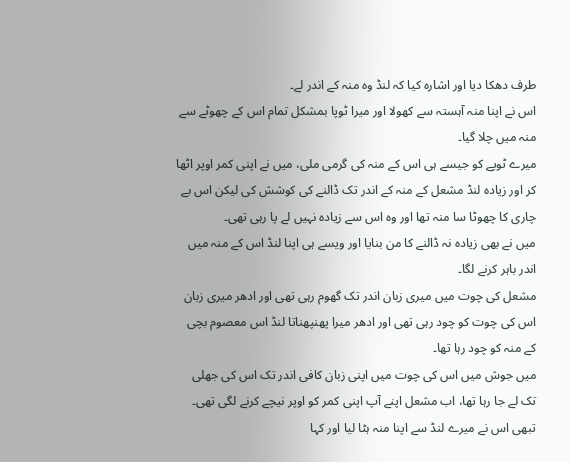طرف دھکا دیا اور اشارہ کیا کہ لنڈ وہ منہ کے اندر لے۔
اس نے اپنا منہ آہستہ سے کھولا اور میرا ٹوپا بمشکل تمام اس کے چھوٹے سے منہ میں چلا گیا۔
میرے ٹوپے کو جیسے ہی اس کے منہ کی گرمی ملی، میں نے اپنی کمر اوپر اٹھا کر اور زیادہ لنڈ مشعل کے منہ کے اندر تک ڈالنے کی کوشش کی لیکن اس بے چاری کا چھوٹا سا منہ تھا اور وہ اس سے زیادہ نہیں لے پا رہی تھی۔
میں نے بھی زیادہ نہ ڈالنے کا من بنایا اور ویسے ہی اپنا لنڈ اس کے منہ میں اندر باہر کرنے لگا۔
مشعل کی چوت میں میری زبان اندر تک گھوم رہی تھی اور ادھر میری زبان اس کی چوت کو چود رہی تھی اور ادھر میرا پھنپھناتا لنڈ اس معصوم بچی کے منہ کو چود رہا تھا۔
میں جوش میں اس کی چوت میں اپنی زبان کافی اندر تک اس کی جھلی تک لے جا رہا تھا، اب مشعل اپنے آپ اپنی کمر کو اوپر نیچے کرنے لگی تھی۔
تبھی اس نے میرے لنڈ سے اپنا منہ ہٹا لیا اور کہا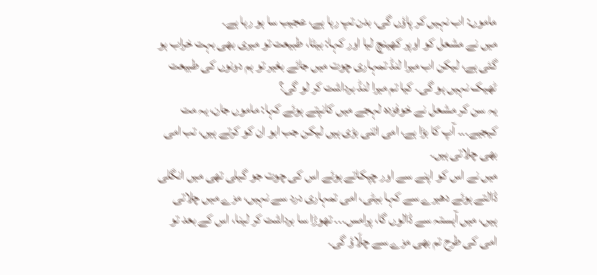ماموں: اب نہیں کر پاؤں گی، بدن تپ رہا ہے، عجیب سا ہو رہا ہے۔
میں نے مشعل کو اوپر کھینچ لیا اور کہا: بیٹا، طبیعت تو میری بھی بہت خراب ہو گئی ہے، لیکن اب میرا لنڈ تمہاری چوت میں جائے بغیر تو ہم دونوں کی طبیعت ٹھیک نہیں ہو گی۔ کیا تم میرا لنڈ برداشت کر لو گی؟
یہ سن کر مشعل نے خوفزدہ لہجے میں کانپتے ہوئے کہا: ماموں جان، یہ مت کیجیے۔۔۔ آپ کا بڑا ہے، امی اتنی بڑی ہیں لیکن جب ابو ان کو کرتے ہیں، تب امی بھی چلاتی ہیں۔
میں نے اس کو اپنے سے اور چپکاتے ہوئے اس کی چوت جو گیلی تھی میں انگلی ڈالتے ہوئے دھیرے سے کہا بیٹی، امی تمہاری درد سے نہیں، مزے میں چلاتی ہیں، میں آہستہ سے ڈالوں گا، پرامس۔۔۔ تھوڑا سا برداشت کر لینا، اس کے بعد تو امی کی طرح تم بھی مزے سے چلّاؤ گی۔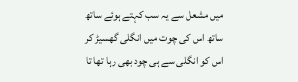میں مشعل سے یہ سب کہتے ہوئے ساتھ ساتھ اس کی چوت میں انگلی گھسیڑ کر اس کو انگلی سے ہی چود بھی رہا تھا تا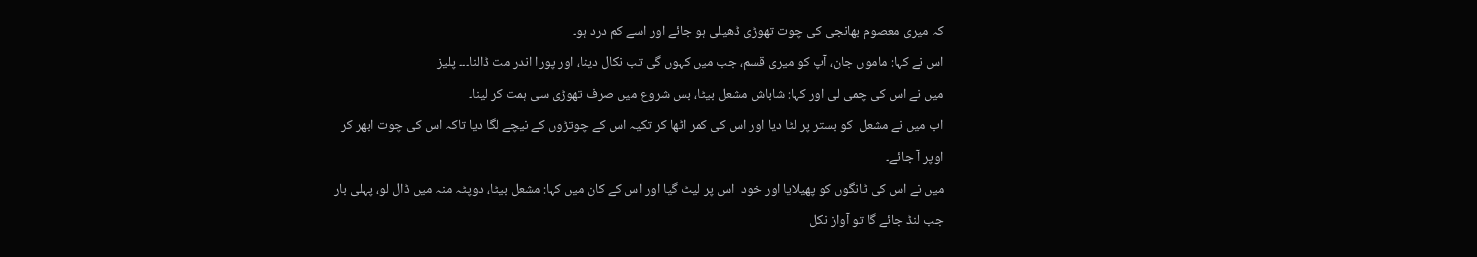کہ میری معصوم بھانجی کی چوت تھوڑی ڈھیلی ہو جائے اور اسے کم درد ہو۔
اس نے کہا: ماموں جان، آپ کو میری قسم، جب میں کہوں گی تب نکال دینا، اور پورا اندر مت ڈالنا۔۔۔ پلیز
میں نے اس کی چمی لی اور کہا: شاباش مشعل بیٹا، بس شروع میں صرف تھوڑی سی ہمت کر لینا۔
اب میں نے مشعل  کو بستر پر لٹا دیا اور اس کی کمر اٹھا کر تکیہ اس کے چوتڑوں کے نیچے لگا دیا تاکہ اس کی چوت ابھر کر اوپر آ جائے۔
میں نے اس کی ٹانگوں کو پھیلایا اور خود  اس پر لیٹ گیا اور اس کے کان میں کہا: مشعل بیٹا، دوپٹہ منہ میں ڈال لو، پہلی بار جب لنڈ جائے گا تو آواز نکل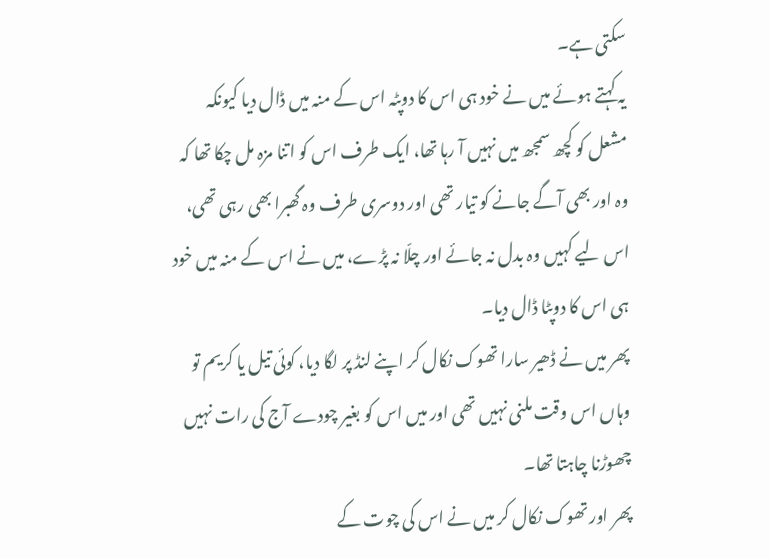سکتی ہے۔
یہ کہتے ہوئے میں نے خود ہی اس کا دوپٹہ اس کے منہ میں ڈال دیا کیونکہ مشعل کو کچھ سمجھ میں نہیں آ رہا تھا، ایک طرف اس کو اتنا مزہ مل چکا تھا کہ وہ اور بھی آگے جانے کو تیار تھی اور دوسری طرف وہ گھبرا بھی رہی تھی، اس لیے کہیں وہ بدل نہ جائے اور چلّا نہ پڑے، میں نے اس کے منہ میں خود ہی اس کا دوپٹا ڈال دیا۔
پھر میں نے ڈھیر سارا تھوک نکال کر اپنے لنڈ پر لگا دیا، کوئی تیل یا کریم تو وہاں اس وقت ملنی نہیں تھی اور میں اس کو بغیر چودے آج کی رات نہیں چھوڑنا چاہتا تھا۔
پھر اور تھوک نکال کر میں نے اس کی چوت کے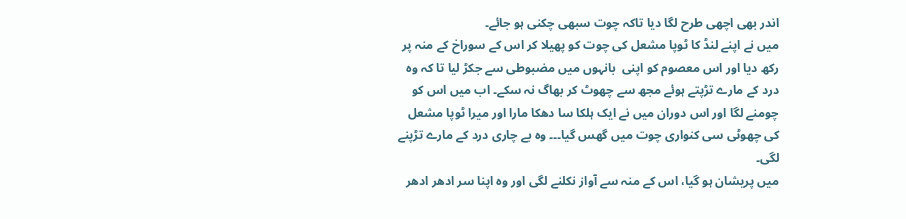اندر بھی اچھی طرح لگا دیا تاکہ چوت سبھی چکنی ہو جائے۔
میں نے اپنے لنڈ کا ٹوپا مشعل کی چوت کو پھیلا کر اس کے سوراخ کے منہ پر رکھ دیا اور اس معصوم کو اپنی  بانہوں میں مضبوطی سے جکڑ لیا تا کہ وہ درد کے مارے تڑپتے ہوئے مجھ سے چھوٹ کر بھاگ نہ سکے۔ اب میں اس کو چومنے لگا اور اس دوران میں نے ایک ہلکا سا دھکا مارا اور میرا ٹوپا مشعل کی چھوٹی سی کنواری چوت میں گھس گیا۔۔۔ وہ بے چاری درد کے مارے تڑپنے لگی۔
میں پریشان ہو گیا، اس کے منہ سے آواز نکلنے لگی اور وہ اپنا سر ادھر ادھر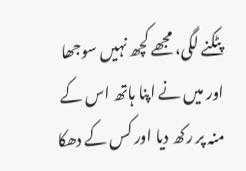پٹکنے لگی، مجھے کچھ نہیں سوجھا اور میں نے اپنا ہاتھ اس کے منہ پر رکھ دیا اور کس کے دھکا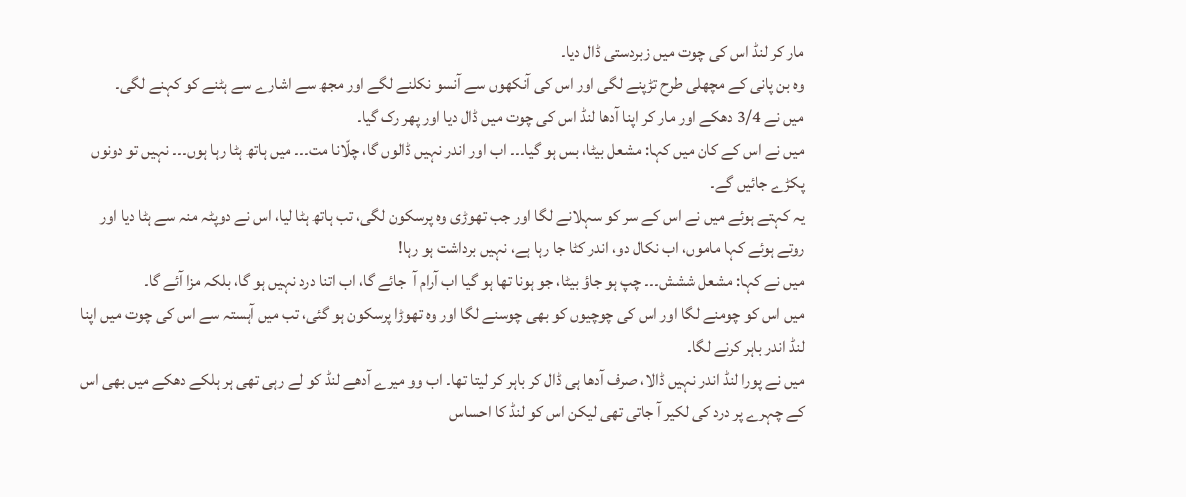مار کر لنڈ اس کی چوت میں زبردستی ڈال دیا۔
وہ بن پانی کے مچھلی طرح تڑپنے لگی اور اس کی آنکھوں سے آنسو نکلنے لگے اور مجھ سے اشارے سے ہٹنے کو کہنے لگی۔
میں نے 3/4 دھکے اور مار کر اپنا آدھا لنڈ اس کی چوت میں ڈال دیا اور پھر رک گیا۔
میں نے اس کے کان میں کہا: مشعل بیٹا، بس ہو گیا۔۔۔ اب اور اندر نہیں ڈالوں گا، چلّانا مت۔۔۔ میں ہاتھ ہٹا رہا ہوں۔۔۔ نہیں تو دونوں پکڑے جائیں گے۔
یہ کہتے ہوئے میں نے اس کے سر کو سہلانے لگا اور جب تھوڑی وہ پرسکون لگی، تب ہاتھ ہٹا لیا، اس نے دوپٹہ منہ سے ہٹا دیا اور روتے ہوئے کہا ماموں، اب نکال دو، اندر کٹا جا رہا ہے، نہیں برداشت ہو رہا!
میں نے کہا: مشعل ششش۔۔۔ چپ ہو جاؤ بیٹا، جو ہونا تھا ہو گیا اب آرام آ  جائے گا، اب اتنا درد نہیں ہو گا، بلکہ مزا آئے گا۔
میں اس کو چومنے لگا اور اس کی چوچیوں کو بھی چوسنے لگا اور وہ تھوڑا پرسکون ہو گئی، تب میں آہستہ سے اس کی چوت میں اپنا لنڈ اندر باہر کرنے لگا۔
میں نے پورا لنڈ اندر نہیں ڈالا، صرف آدھا ہی ڈال کر باہر کر لیتا تھا۔ اب وو میرے آدھے لنڈ کو لے رہی تھی ہر ہلکے دھکے میں بھی اس کے چہرے پر درد کی لکیر آ جاتی تھی لیکن اس کو لنڈ کا احساس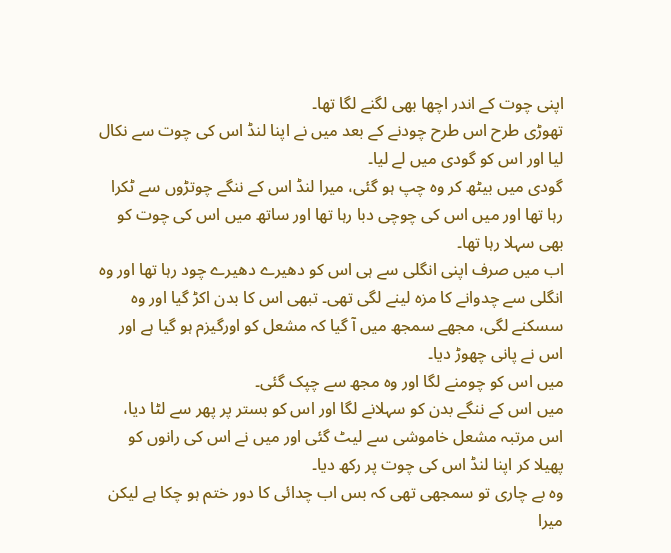اپنی چوت کے اندر اچھا بھی لگنے لگا تھا۔
تھوڑی طرح اس طرح چودنے کے بعد میں نے اپنا لنڈ اس کی چوت سے نکال لیا اور اس کو گودی میں لے لیا۔
گودی میں بیٹھ کر وہ چپ ہو گئی، میرا لنڈ اس کے ننگے چوتڑوں سے ٹکرا رہا تھا اور میں اس کی چوچی دبا رہا تھا اور ساتھ میں اس کی چوت کو بھی سہلا رہا تھا۔
اب میں صرف اپنی انگلی سے ہی اس کو دھیرے دھیرے چود رہا تھا اور وہ انگلی سے چدوانے کا مزہ لینے لگی تھی۔ تبھی اس کا بدن اکڑ گیا اور وہ سسکنے لگی، مجھے سمجھ میں آ گیا کہ مشعل کو اورگیزم ہو گیا ہے اور اس نے پانی چھوڑ دیا۔
میں اس کو چومنے لگا اور وہ مجھ سے چپک گئی۔
میں اس کے ننگے بدن کو سہلانے لگا اور اس کو بستر پر پھر سے لٹا دیا، اس مرتبہ مشعل خاموشی سے لیٹ گئی اور میں نے اس کی رانوں کو پھیلا کر اپنا لنڈ اس کی چوت پر رکھ دیا۔
وہ بے چاری تو سمجھی تھی کہ بس اب چدائی کا دور ختم ہو چکا ہے لیکن میرا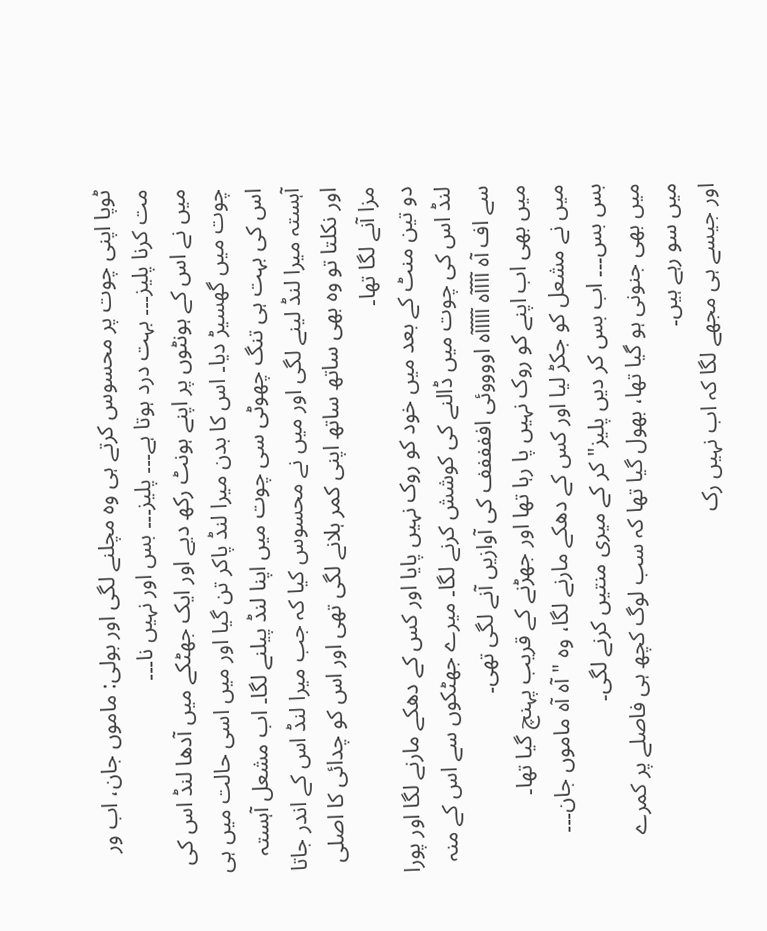ٹوپا اپنی چوت پر محسوس کرتے ہی وہ مچلنے لگی اور بولی: ماموں جان، اب ور مت کرنا پلیز۔۔۔ بہت درد ہوتا ہے۔۔۔ پلیز۔۔۔ بس اور نہیں نا۔۔۔
میں نے اس کے ہونٹوں پر اپنے ہونٹ رکھ دیے اور ایک جھٹکے میں آدھا لنڈ اس کی چوت میں گھسیڑ دیا۔ اس کا بدن میرا لنڈ پاکر تن گیا اور میں اسی حالت میں ہی اس کی بہت ہی تنگ چھوٹی سی چوت میں اپنا لنڈ پیلنے لگا۔ اب مشعل آہستہ آہستہ میرا لنڈ لینے لگی اور میں نے محسوس کیا کہ جب میرا لنڈ اس کے اندر جاتا اور نکلتا تو وہ بھی ساتھ ساتھ اپنی کمر ہلانے لگی تھی اور اس کو چدائی کا اصلی مزا آنے لگا تھا۔
دو تین منٹ کے بعد میں خود کو روک نہیں پایا اور کس کے دھکے مارنے لگا اور پورا لنڈ اس کی چوت میں ڈالنے کی کوشش کرنے لگا۔ میرے جھٹکوں سے اس کے منہ سے اف آہ آآآآہ آآآآآہ اووووئی اففففف کی آوازیں آنے لگی تھی۔
میں بھی اب اپنے کو روک نہیں پا رہا تھا اور جھڑنے کے قریب پہنچ گیا تھا۔
میں نے مشعل کو جکڑ لیا اور کس کے دھکے مارنے لگا، وہ "آہ آہ ماموں جان۔۔۔ بس بس۔۔۔ اب بس کر دیں پلیز" کر کے میری منتیں کرنے لگی۔
میں بھی جنونی ہو گیا تھا، بھول گیا تھا کہ سب لوگ کچھ ہی فاصلے پر کمرے میں سو رہے ہیں۔
اور جیسے ہی مجھے لگا کہ اب نہیں رک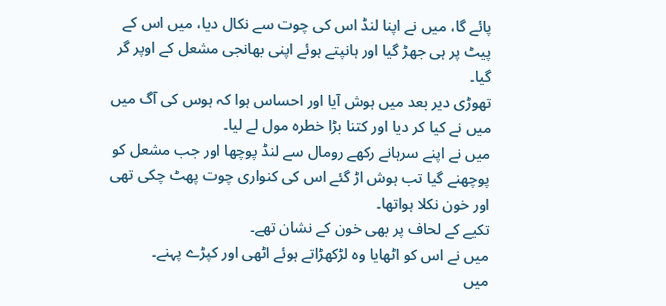پائے گا، میں نے اپنا لنڈ اس کی چوت سے نکال دیا، میں اس کے پیٹ پر ہی جھڑ گیا اور ہانپتے ہوئے اپنی بھانجی مشعل کے اوپر گر گیا۔
تھوڑی دیر بعد میں ہوش آیا اور احساس ہوا کہ ہوس کی آگ میں میں نے کیا کر دیا اور کتنا بڑا خطرہ مول لے لیا۔
میں نے اپنے سرہانے رکھے رومال سے لنڈ پوچھا اور جب مشعل کو پوچھنے گیا تب ہوش اڑ گئے اس کی کنواری چوت پھٹ چکی تھی اور خون نکلا ہواتھا۔
تکیے کے لحاف پر بھی خون کے نشان تھے۔
میں نے اس کو اٹھایا وہ لڑکھڑاتے ہوئے اٹھی اور کپڑے پہنے۔
میں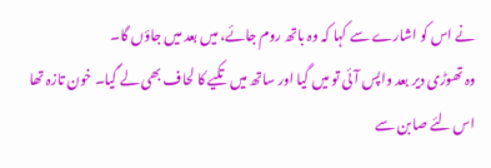نے اس کو اشارے سے کہا کہ وہ باتھ روم جائے، میں بعد میں جاؤں گا۔
وہ تھوڑی دیر بعد واپس آئی تو میں گیا اور ساتھ میں تکیے کا لحاف بھی لے گیا۔ خون تازہ تھا اس لئے صابن سے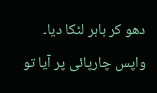دھو کر باہر لٹکا دیا۔
واپس چارپائی پر آیا تو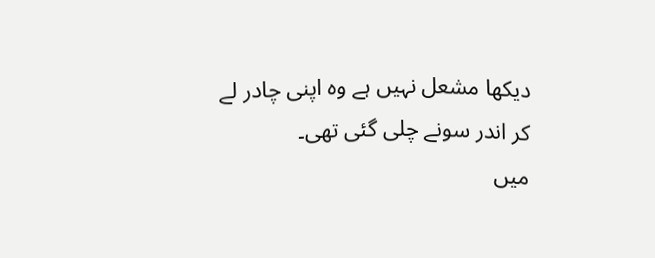دیکھا مشعل نہیں ہے وہ اپنی چادر لے کر اندر سونے چلی گئی تھی۔
میں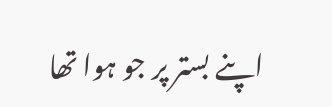اپنے بستر پر جو ہوا تھا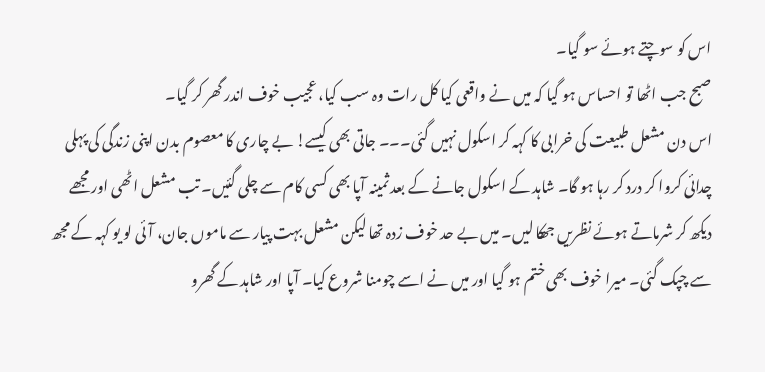اس کو سوچتے ہوئے سو گیا۔
صبح جب اٹھا تو احساس ہو گیا کہ میں نے واقعی کیا کل رات وہ سب کیا، عجیب خوف اندر گھر کر گیا۔
اس دن مشعل طبیعت کی خرابی کا کہہ کر اسکول نہیں گئی۔۔۔ جاتی بھی کیسے! بے چاری کا معصوم بدن اپنی زندگی کی پہلی چدائی کروا کر درد کر رہا ہو گا۔ شاہد کے اسکول جانے کے بعد ثمینہ آپا بھی کسی کام سے چلی گئیں۔ تب مشعل اٹھی اور مجھے دیکھ کر شرماتے ہوئے نظریں جھکا لیں۔ میں بے حد خوف زدہ تھا لیکن مشعل بہت پیار سے ماموں جان، آئی لو یو کہہ کے مجھ سے چپک گئی۔ میرا خوف بھی ختم ہو گیا اور میں نے اسے چومنا شروع کیا۔ آپا اور شاہد کے گھرو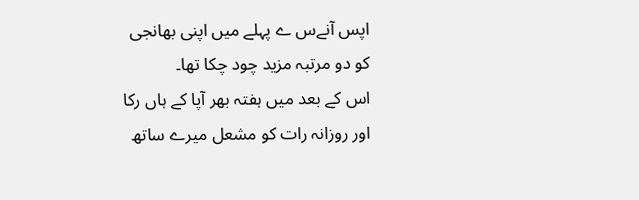اپس آنےس ے پہلے میں اپنی بھانجی کو دو مرتبہ مزید چود چکا تھا۔
اس کے بعد میں ہفتہ بھر آپا کے ہاں رکا اور روزانہ رات کو مشعل میرے ساتھ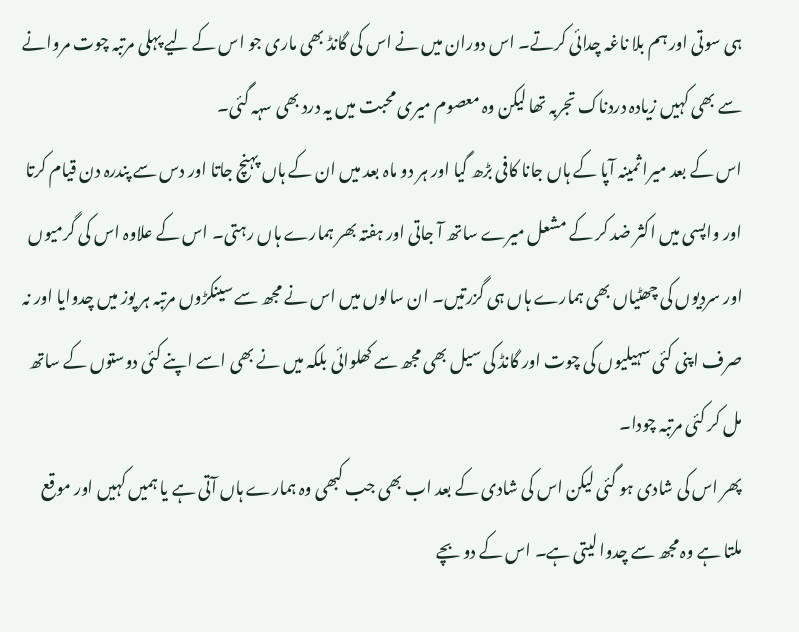ہی سوتی اور ہم بلا ناغہ چدائی کرتے۔ اس دوران میں نے اس کی گانڈ بھی ماری جو اس کے لیے پہلی مرتبہ چوت مروانے سے بھی کہیں زیادہ دردناک تجربہ تھا لیکن وہ معصوم میری محبت میں یہ درد بھی سہہ گئی۔
اس کے بعد میرا ثمینہ آپا کے ہاں جانا کافی بڑھ گیا اور ہر دو ماہ بعد میں ان کے ہاں پہنچ جاتا اور دس سے پندرہ دن قیام کرتا اور واپسی میں اکثر ضد کر کے مشعل میرے ساتھ آ جاتی اور ہفتہ بھر ہمارے ہاں رہتی۔ اس کے علاوہ اس کی گرمیوں اور سردیوں کی چھٹیاں بھی ہمارے ہاں ہی گزرتیں۔ ان سالوں میں اس نے مجھ سے سینکڑوں مرتبہ ہر پوز میں چدوایا اور نہ صرف اپنی کئی سہیلیوں کی چوت اور گانڈ کی سیل بھی مجھ سے کھلوائی بلکہ میں نے بھی اسے اپنے کئی دوستوں کے ساتھ مل کر کئی مرتبہ چودا۔
پھر اس کی شادی ہو گئی لیکن اس کی شادی کے بعد اب بھی جب کبھی وہ ہمارے ہاں آتی ہے یا ہمیں کہیں اور موقع ملتا ہے وہ مجھ سے چدوا لیتی ہے۔ اس کے دو بچے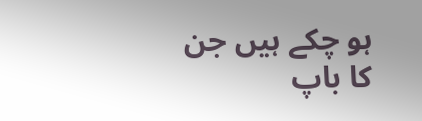ہو چکے ہیں جن کا باپ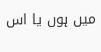میں ہوں یا اس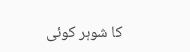کا شوہر کوئی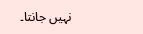نہیں جانتا۔